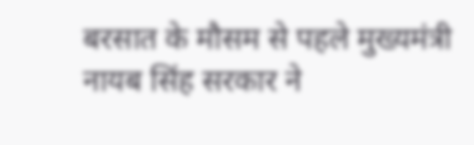बरसात के मौसम से पहले मुख्यमंत्री नायब सिंह सरकार ने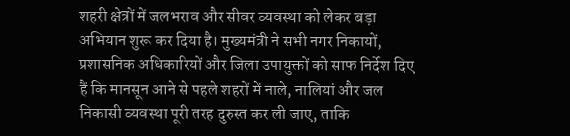शहरी क्षेत्रों में जलभराव और सीवर व्यवस्था को लेकर बड़ा अभियान शुरू कर दिया है। मुख्यमंत्री ने सभी नगर निकायों, प्रशासनिक अधिकारियों और जिला उपायुक्तों को साफ निर्देश दिए हैं कि मानसून आने से पहले शहरों में नाले, नालियां और जल निकासी व्यवस्था पूरी तरह दुरुस्त कर ली जाए, ताकि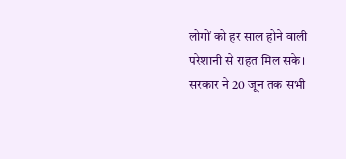लोगों को हर साल होने वाली परेशानी से राहत मिल सके।
सरकार ने 20 जून तक सभी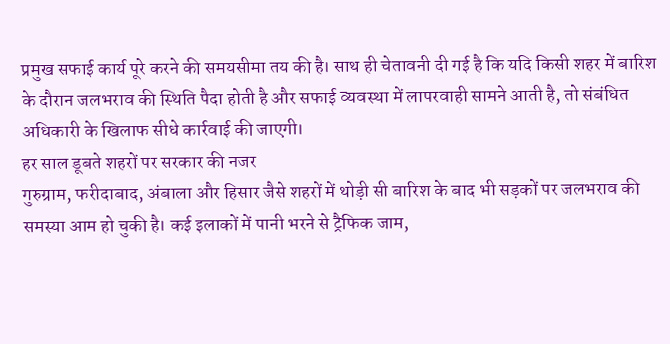प्रमुख सफाई कार्य पूरे करने की समयसीमा तय की है। साथ ही चेतावनी दी गई है कि यदि किसी शहर में बारिश के दौरान जलभराव की स्थिति पैदा होती है और सफाई व्यवस्था में लापरवाही सामने आती है, तो संबंधित अधिकारी के खिलाफ सीधे कार्रवाई की जाएगी।
हर साल डूबते शहरों पर सरकार की नजर
गुरुग्राम, फरीदाबाद, अंबाला और हिसार जैसे शहरों में थोड़ी सी बारिश के बाद भी सड़कों पर जलभराव की समस्या आम हो चुकी है। कई इलाकों में पानी भरने से ट्रैफिक जाम,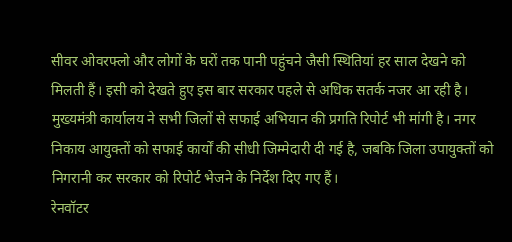सीवर ओवरफ्लो और लोगों के घरों तक पानी पहुंचने जैसी स्थितियां हर साल देखने को मिलती हैं। इसी को देखते हुए इस बार सरकार पहले से अधिक सतर्क नजर आ रही है।
मुख्यमंत्री कार्यालय ने सभी जिलों से सफाई अभियान की प्रगति रिपोर्ट भी मांगी है। नगर निकाय आयुक्तों को सफाई कार्यों की सीधी जिम्मेदारी दी गई है, जबकि जिला उपायुक्तों को निगरानी कर सरकार को रिपोर्ट भेजने के निर्देश दिए गए हैं।
रेनवॉटर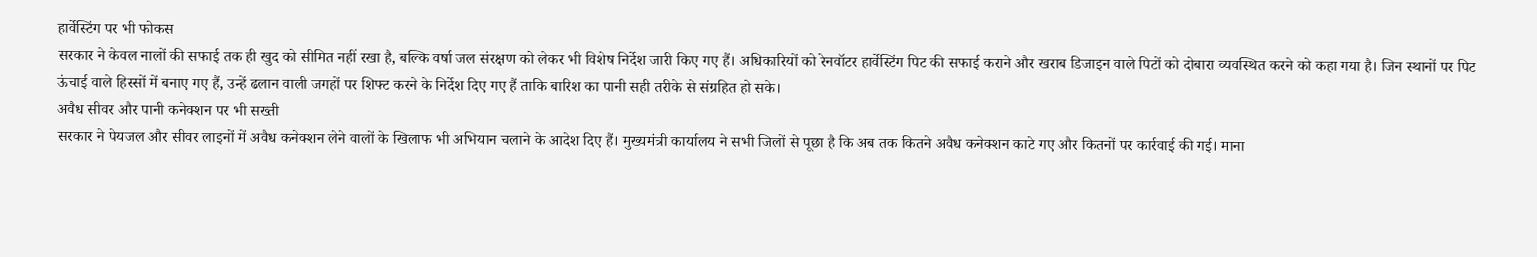हार्वेस्टिंग पर भी फोकस
सरकार ने केवल नालों की सफाई तक ही खुद को सीमित नहीं रखा है, बल्कि वर्षा जल संरक्षण को लेकर भी विशेष निर्देश जारी किए गए हैं। अधिकारियों को रेनवॉटर हार्वेस्टिंग पिट की सफाई कराने और खराब डिजाइन वाले पिटों को दोबारा व्यवस्थित करने को कहा गया है। जिन स्थानों पर पिट ऊंचाई वाले हिस्सों में बनाए गए हैं, उन्हें ढलान वाली जगहों पर शिफ्ट करने के निर्देश दिए गए हैं ताकि बारिश का पानी सही तरीके से संग्रहित हो सके।
अवैध सीवर और पानी कनेक्शन पर भी सख्ती
सरकार ने पेयजल और सीवर लाइनों में अवैध कनेक्शन लेने वालों के खिलाफ भी अभियान चलाने के आदेश दिए हैं। मुख्यमंत्री कार्यालय ने सभी जिलों से पूछा है कि अब तक कितने अवैध कनेक्शन काटे गए और कितनों पर कार्रवाई की गई। माना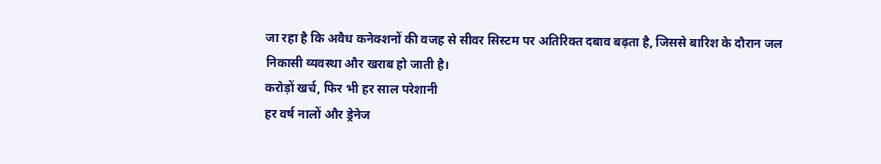जा रहा है कि अवैध कनेक्शनों की वजह से सीवर सिस्टम पर अतिरिक्त दबाव बढ़ता है, जिससे बारिश के दौरान जल निकासी व्यवस्था और खराब हो जाती है।
करोड़ों खर्च, फिर भी हर साल परेशानी
हर वर्ष नालों और ड्रेनेज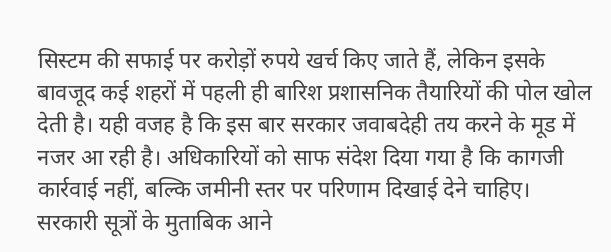सिस्टम की सफाई पर करोड़ों रुपये खर्च किए जाते हैं, लेकिन इसके बावजूद कई शहरों में पहली ही बारिश प्रशासनिक तैयारियों की पोल खोल देती है। यही वजह है कि इस बार सरकार जवाबदेही तय करने के मूड में नजर आ रही है। अधिकारियों को साफ संदेश दिया गया है कि कागजी कार्रवाई नहीं, बल्कि जमीनी स्तर पर परिणाम दिखाई देने चाहिए।
सरकारी सूत्रों के मुताबिक आने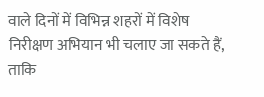वाले दिनों में विभिन्न शहरों में विशेष निरीक्षण अभियान भी चलाए जा सकते हैं, ताकि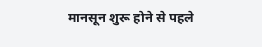मानसून शुरू होने से पहले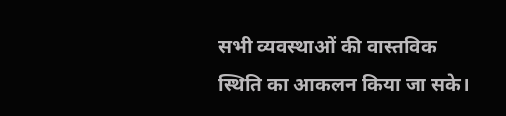सभी व्यवस्थाओं की वास्तविक स्थिति का आकलन किया जा सके।